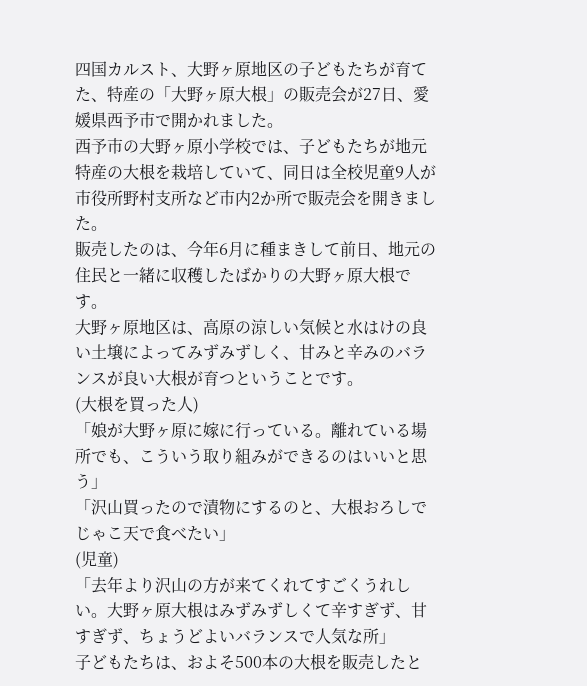四国カルスト、大野ヶ原地区の子どもたちが育てた、特産の「大野ヶ原大根」の販売会が27日、愛媛県西予市で開かれました。
西予市の大野ヶ原小学校では、子どもたちが地元特産の大根を栽培していて、同日は全校児童9人が市役所野村支所など市内2か所で販売会を開きました。
販売したのは、今年6月に種まきして前日、地元の住民と一緒に収穫したばかりの大野ヶ原大根です。
大野ヶ原地区は、高原の涼しい気候と水はけの良い土壌によってみずみずしく、甘みと辛みのバランスが良い大根が育つということです。
(大根を買った人)
「娘が大野ヶ原に嫁に行っている。離れている場所でも、こういう取り組みができるのはいいと思う」
「沢山買ったので漬物にするのと、大根おろしでじゃこ天で食べたい」
(児童)
「去年より沢山の方が来てくれてすごくうれしい。大野ヶ原大根はみずみずしくて辛すぎず、甘すぎず、ちょうどよいバランスで人気な所」
子どもたちは、およそ500本の大根を販売したと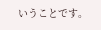いうことです。